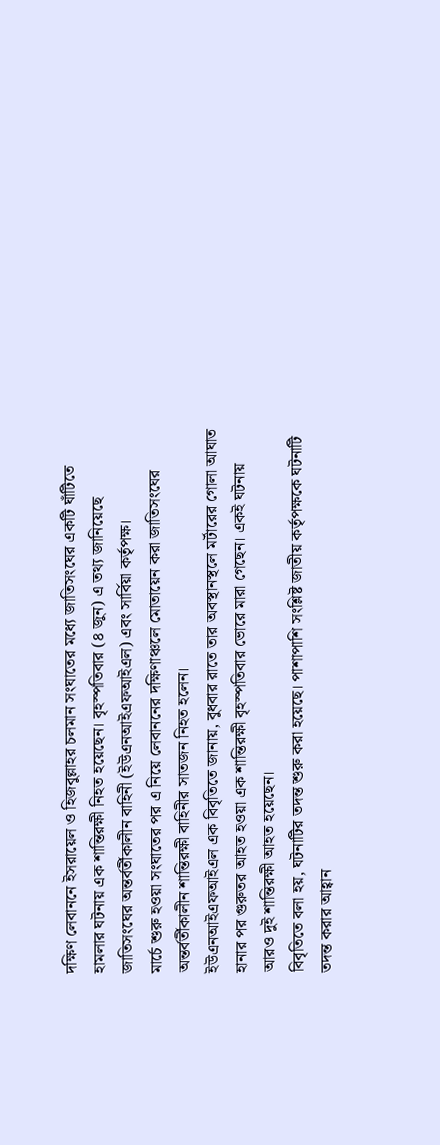দক্ষিণ লেবাননে ইসরায়েল ও হিজবুল্লাহর চলমান সংঘাতের মধ্যে জাতিসংঘের একটি ঘাঁটিতে হামলার ঘটনায় এক শান্তিরক্ষী নিহত হয়েছেন। বৃহস্পতিবার (৪ জুন) এ তথ্য জানিয়েছে জাতিসংঘের অন্তর্বর্তীকালীন বাহিনী (ইউএনআইএফআইএল) এবং সার্বিয়া কর্তৃপক্ষ।
মার্চে শুরু হওয়া সংঘাতের পর এ নিয়ে লেবাননের দক্ষিণাঞ্চলে মোতায়েন করা জাতিসংঘের অন্তর্বর্তীকালীন শান্তিরক্ষী বাহিনীর সাতজন নিহত হলেন।
ইউএনআইএফআইএল এক বিবৃতিতে জানায়, বুধবার রাতে তার অবস্থানস্থলে মর্টারের গোলা আঘাত হানার পর গুরুতর আহত হওয়া এক শান্তিরক্ষী বৃহস্পতিবার ভোরে মারা গেছেন। একই ঘটনায় আরও দুই শান্তিরক্ষী আহত হয়েছেন।
বিবৃতিতে বলা হয়, ঘটনাটির তদন্ত শুরু করা হয়েছে। পাশাপাশি সংশ্লিষ্ট জাতীয় কর্তৃপক্ষকে ঘটনাটি তদন্ত করার আহ্বান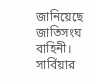জানিয়েছে জাতিসংঘ বাহিনী।
সার্বিয়ার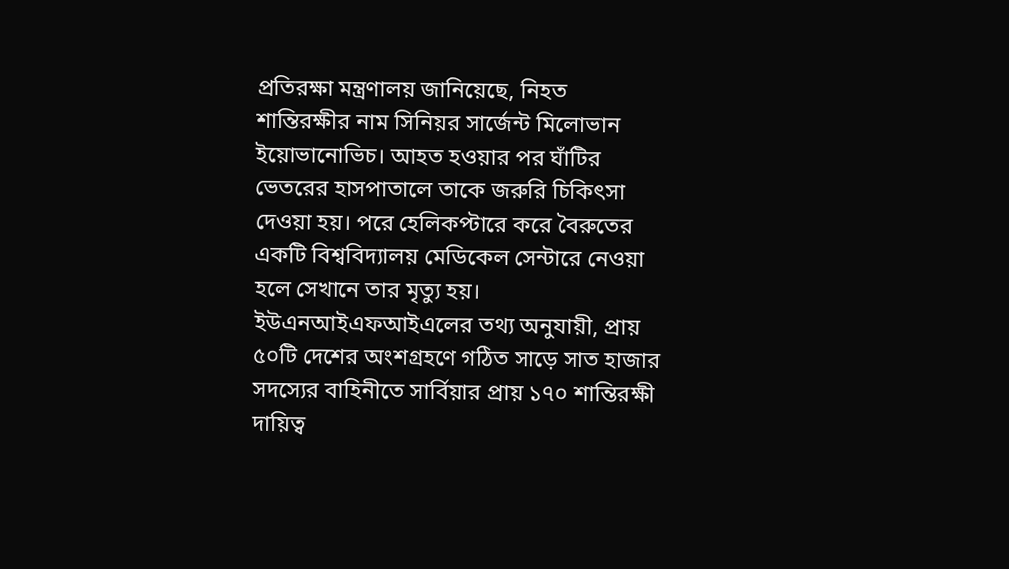প্রতিরক্ষা মন্ত্রণালয় জানিয়েছে, নিহত শান্তিরক্ষীর নাম সিনিয়র সার্জেন্ট মিলোভান ইয়োভানোভিচ। আহত হওয়ার পর ঘাঁটির ভেতরের হাসপাতালে তাকে জরুরি চিকিৎসা দেওয়া হয়। পরে হেলিকপ্টারে করে বৈরুতের একটি বিশ্ববিদ্যালয় মেডিকেল সেন্টারে নেওয়া হলে সেখানে তার মৃত্যু হয়।
ইউএনআইএফআইএলের তথ্য অনুযায়ী, প্রায় ৫০টি দেশের অংশগ্রহণে গঠিত সাড়ে সাত হাজার সদস্যের বাহিনীতে সার্বিয়ার প্রায় ১৭০ শান্তিরক্ষী দায়িত্ব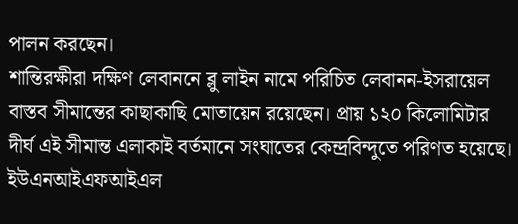পালন করছেন।
শান্তিরক্ষীরা দক্ষিণ লেবাননে ব্লু লাইন নামে পরিচিত লেবানন-ইসরায়েল বাস্তব সীমান্তের কাছাকাছি মোতায়েন রয়েছেন। প্রায় ১২০ কিলোমিটার দীর্ঘ এই সীমান্ত এলাকাই বর্তমানে সংঘাতের কেন্দ্রবিন্দুতে পরিণত হয়েছে।
ইউএনআইএফআইএল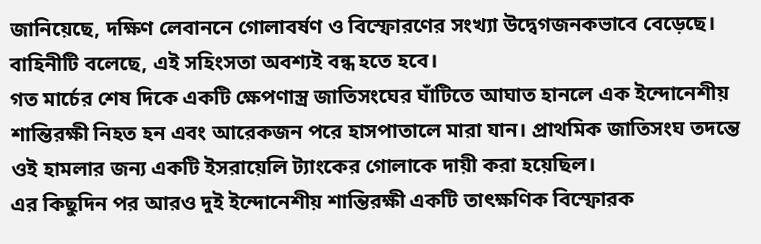জানিয়েছে, দক্ষিণ লেবাননে গোলাবর্ষণ ও বিস্ফোরণের সংখ্যা উদ্বেগজনকভাবে বেড়েছে। বাহিনীটি বলেছে, এই সহিংসতা অবশ্যই বন্ধ হতে হবে।
গত মার্চের শেষ দিকে একটি ক্ষেপণাস্ত্র জাতিসংঘের ঘাঁটিতে আঘাত হানলে এক ইন্দোনেশীয় শান্তিরক্ষী নিহত হন এবং আরেকজন পরে হাসপাতালে মারা যান। প্রাথমিক জাতিসংঘ তদন্তে ওই হামলার জন্য একটি ইসরায়েলি ট্যাংকের গোলাকে দায়ী করা হয়েছিল।
এর কিছুদিন পর আরও দুই ইন্দোনেশীয় শান্তিরক্ষী একটি তাৎক্ষণিক বিস্ফোরক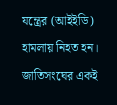যন্ত্রের (আইইডি) হামলায় নিহত হন। জাতিসংঘের একই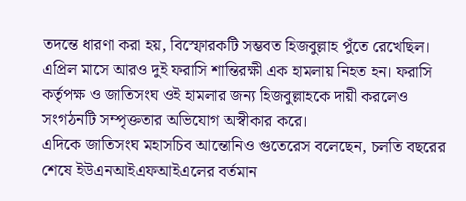তদন্তে ধারণা করা হয়, বিস্ফোরকটি সম্ভবত হিজবুল্লাহ পুঁতে রেখেছিল।
এপ্রিল মাসে আরও দুই ফরাসি শান্তিরক্ষী এক হামলায় নিহত হন। ফরাসি কর্তৃপক্ষ ও জাতিসংঘ ওই হামলার জন্য হিজবুল্লাহকে দায়ী করলেও সংগঠনটি সম্পৃক্ততার অভিযোগ অস্বীকার করে।
এদিকে জাতিসংঘ মহাসচিব আন্তোনিও গুতেরেস বলেছেন, চলতি বছরের শেষে ইউএনআইএফআইএলের বর্তমান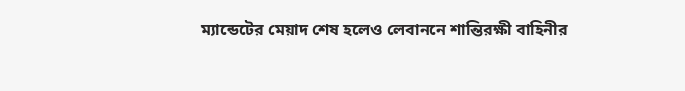ম্যান্ডেটের মেয়াদ শেষ হলেও লেবাননে শান্তিরক্ষী বাহিনীর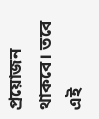প্রয়োজন থাকবে। তবে এই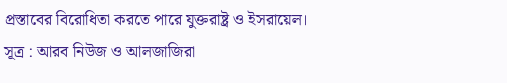প্রস্তাবের বিরোধিতা করতে পারে যুক্তরাষ্ট্র ও ইসরায়েল।
সূত্র : আরব নিউজ ও আলজাজিরা